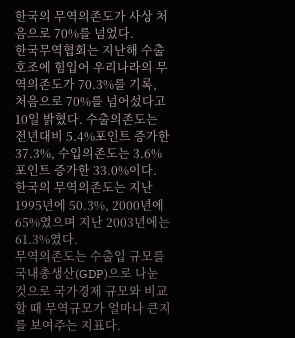한국의 무역의존도가 사상 처음으로 70%를 넘었다.
한국무역협회는 지난해 수출호조에 힘입어 우리나라의 무역의존도가 70.3%를 기록, 처음으로 70%를 넘어섰다고 10일 밝혔다. 수출의존도는 전년대비 5.4%포인트 증가한 37.3%, 수입의존도는 3.6%포인트 증가한 33.0%이다.
한국의 무역의존도는 지난 1995년에 50.3%, 2000년에 65%였으며 지난 2003년에는 61.3%였다.
무역의존도는 수출입 규모를 국내총생산(GDP)으로 나눈 것으로 국가경제 규모와 비교할 때 무역규모가 얼마나 큰지를 보여주는 지표다.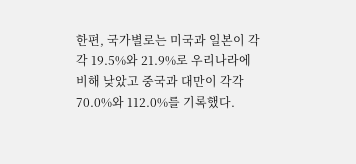한편, 국가별로는 미국과 일본이 각각 19.5%와 21.9%로 우리나라에 비해 낮았고 중국과 대만이 각각 70.0%와 112.0%를 기록했다.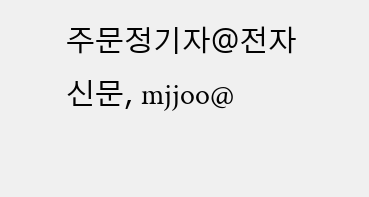주문정기자@전자신문, mjjoo@